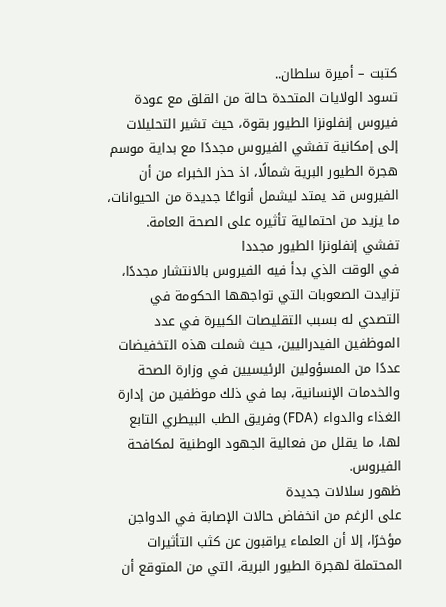كتبت – أميرة سلطان..
تسود الولايات المتحدة حالة من القلق مع عودة فيروس إنفلونزا الطيور بقوة، حيث تشير التحليلات إلى إمكانية تفشي الفيروس مجددًا مع بداية موسم هجرة الطيور البرية شمالًا، اذ حذر الخبراء من أن الفيروس قد يمتد ليشمل أنواعًا جديدة من الحيوانات، ما يزيد من احتمالية تأثيره على الصحة العامة.
تفشي إنفلونزا الطيور مجددا
في الوقت الذي بدأ فيه الفيروس بالانتشار مجددًا، تزايدت الصعوبات التي تواجهها الحكومة في التصدي له بسبب التقليصات الكبيرة في عدد الموظفين الفيدراليين، حيث شملت هذه التخفيضات عددًا من المسؤولين الرئيسيين في وزارة الصحة والخدمات الإنسانية، بما في ذلك موظفين من إدارة الغذاء والدواء (FDA) وفريق الطب البيطري التابع لها، ما يقلل من فعالية الجهود الوطنية لمكافحة الفيروس.
ظهور سلالات جديدة
على الرغم من انخفاض حالات الإصابة في الدواجن مؤخرًا، إلا أن العلماء يراقبون عن كثب التأثيرات المحتملة لهجرة الطيور البرية، التي من المتوقع أن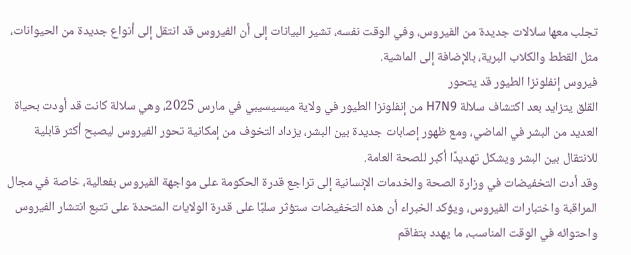تجلب معها سلالات جديدة من الفيروس، وفي الوقت نفسه، تشير البيانات إلى أن الفيروس قد انتقل إلى أنواع جديدة من الحيوانات، مثل القطط والكلاب البرية، بالإضافة إلى الماشية.
فيروس إنفلونزا الطيور قد يتحور
القلق يتزايد بعد اكتشاف سلالة H7N9 من إنفلونزا الطيور في ولاية ميسيسيبي في مارس 2025، وهي سلالة كانت قد أودت بحياة العديد من البشر في الماضي، ومع ظهور إصابات جديدة بين البشر، يزداد التخوف من إمكانية تحور الفيروس ليصبح أكثر قابلية للانتقال بين البشر ويشكل تهديدًا أكبر للصحة العامة.
وقد أدت التخفيضات في وزارة الصحة والخدمات الإنسانية إلى تراجع قدرة الحكومة على مواجهة الفيروس بفعالية، خاصة في مجال المراقبة واختبارات الفيروس، ويؤكد الخبراء أن هذه التخفيضات ستؤثر سلبًا على قدرة الولايات المتحدة على تتبع انتشار الفيروس واحتوائه في الوقت المناسب، ما يهدد بتفاقم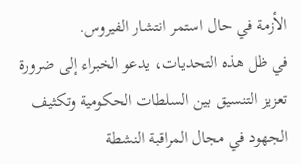الأزمة في حال استمر انتشار الفيروس.
في ظل هذه التحديات، يدعو الخبراء إلى ضرورة تعزيز التنسيق بين السلطات الحكومية وتكثيف الجهود في مجال المراقبة النشطة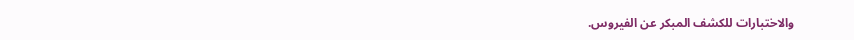والاختبارات للكشف المبكر عن الفيروس.